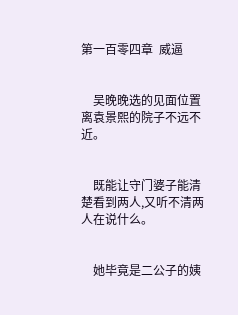第一百零四章  威逼


    吴晚晚选的见面位置离袁景熙的院子不远不近。


    既能让守门婆子能清楚看到两人,又听不清两人在说什么。


    她毕竟是二公子的姨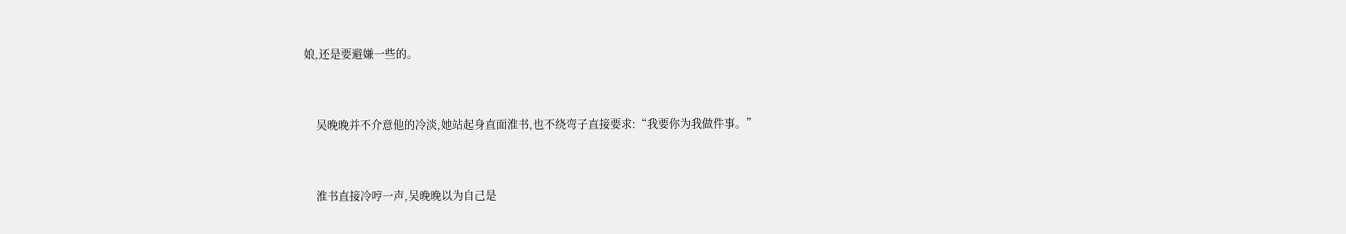娘,还是要避嫌一些的。


    吴晚晚并不介意他的冷淡,她站起身直面淮书,也不绕弯子直接要求:“我要你为我做件事。”


    淮书直接冷哼一声,吴晚晚以为自己是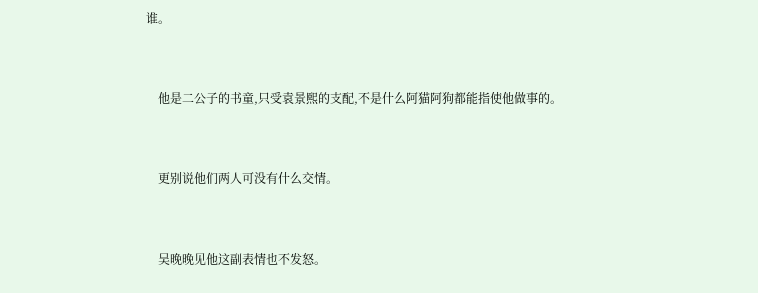谁。


    他是二公子的书童,只受袁景熙的支配,不是什么阿猫阿狗都能指使他做事的。


    更别说他们两人可没有什么交情。


    吴晚晚见他这副表情也不发怒。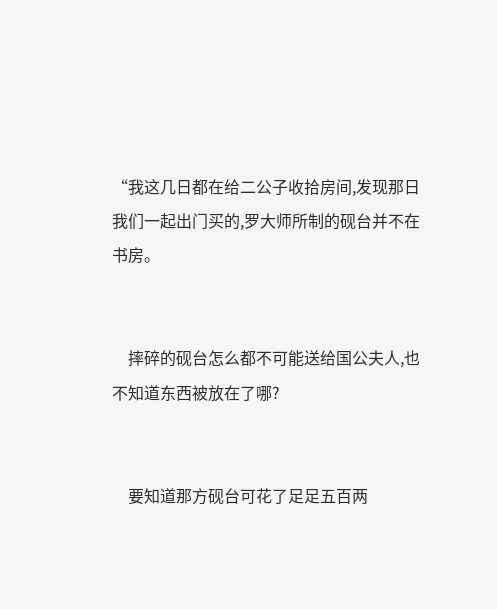“我这几日都在给二公子收拾房间,发现那日我们一起出门买的,罗大师所制的砚台并不在书房。


    摔碎的砚台怎么都不可能送给国公夫人,也不知道东西被放在了哪?


    要知道那方砚台可花了足足五百两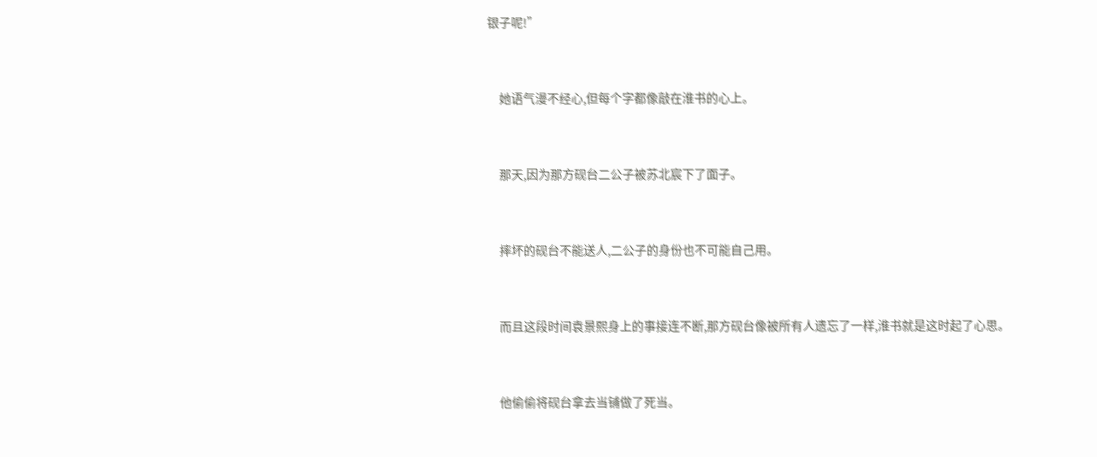银子呢!”


    她语气漫不经心,但每个字都像敲在淮书的心上。


    那天,因为那方砚台二公子被苏北宸下了面子。


    摔坏的砚台不能送人,二公子的身份也不可能自己用。


    而且这段时间袁景熙身上的事接连不断,那方砚台像被所有人遗忘了一样,淮书就是这时起了心思。


    他偷偷将砚台拿去当铺做了死当。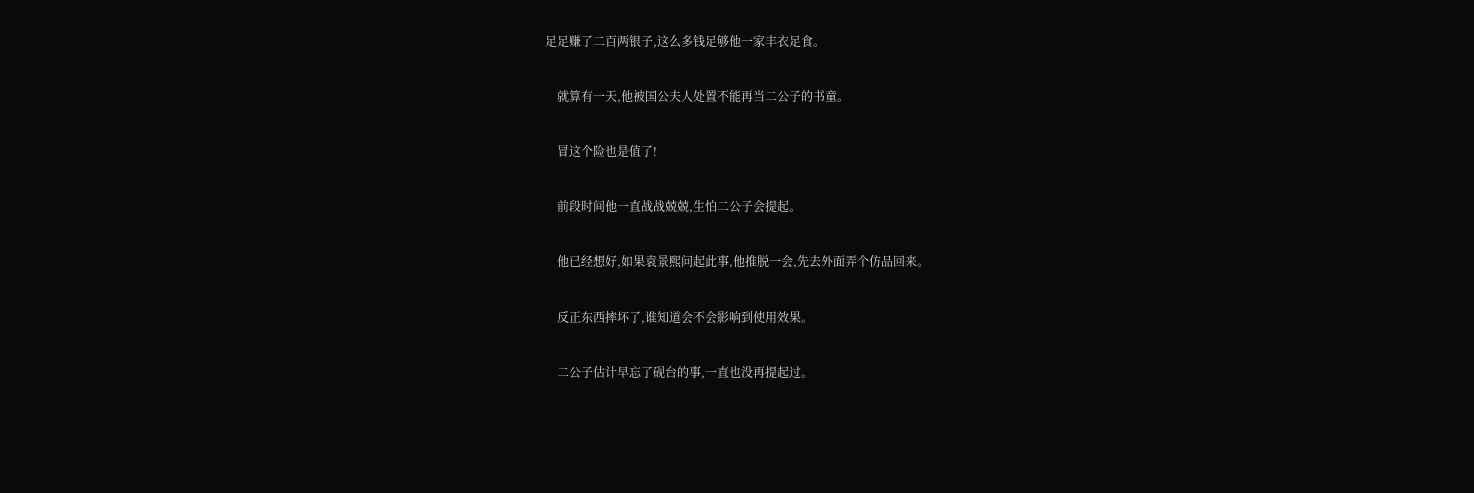足足赚了二百两银子,这么多钱足够他一家丰衣足食。


    就算有一天,他被国公夫人处置不能再当二公子的书童。


    冒这个险也是值了!


    前段时间他一直战战兢兢,生怕二公子会提起。


    他已经想好,如果袁景熙问起此事,他推脱一会,先去外面弄个仿品回来。


    反正东西摔坏了,谁知道会不会影响到使用效果。


    二公子估计早忘了砚台的事,一直也没再提起过。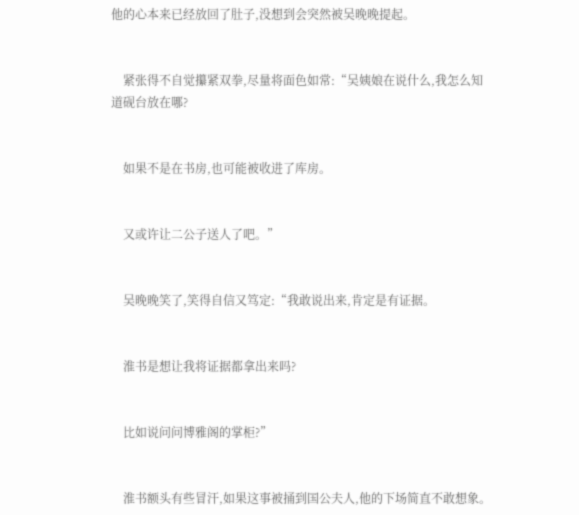他的心本来已经放回了肚子,没想到会突然被吴晚晚提起。


    紧张得不自觉攥紧双拳,尽量将面色如常:“吴姨娘在说什么,我怎么知道砚台放在哪?


    如果不是在书房,也可能被收进了库房。


    又或许让二公子送人了吧。”


    吴晚晚笑了,笑得自信又笃定:“我敢说出来,肯定是有证据。


    淮书是想让我将证据都拿出来吗?


    比如说问问博雅阁的掌柜?”


    淮书额头有些冒汗,如果这事被捅到国公夫人,他的下场简直不敢想象。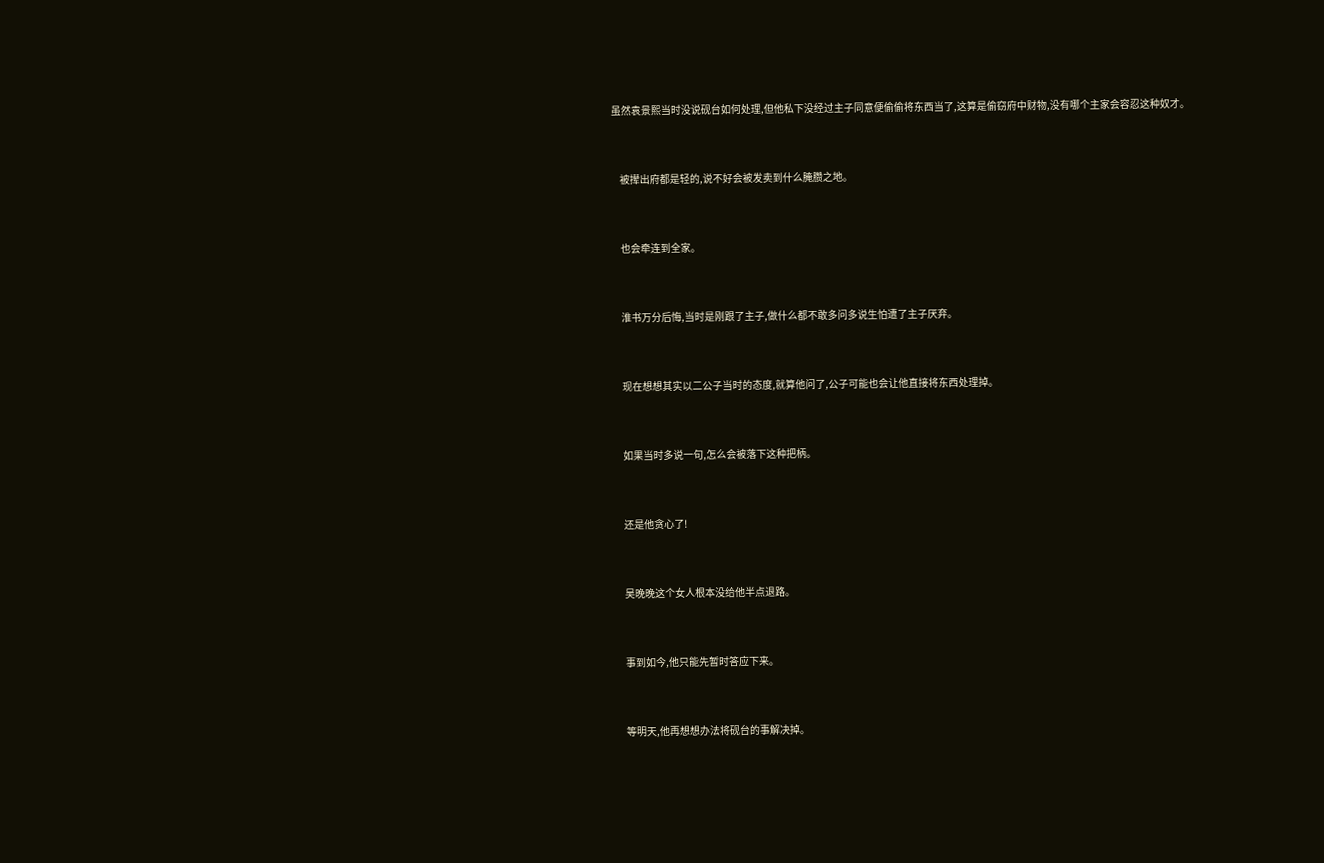虽然袁景熙当时没说砚台如何处理,但他私下没经过主子同意便偷偷将东西当了,这算是偷窃府中财物,没有哪个主家会容忍这种奴才。


    被撵出府都是轻的,说不好会被发卖到什么腌臜之地。


    也会牵连到全家。


    淮书万分后悔,当时是刚跟了主子,做什么都不敢多问多说生怕遭了主子厌弃。


    现在想想其实以二公子当时的态度,就算他问了,公子可能也会让他直接将东西处理掉。


    如果当时多说一句,怎么会被落下这种把柄。


    还是他贪心了!


    吴晚晚这个女人根本没给他半点退路。


    事到如今,他只能先暂时答应下来。


    等明天,他再想想办法将砚台的事解决掉。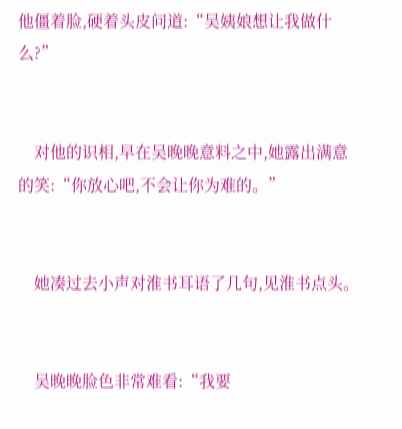他僵着脸,硬着头皮问道:“吴姨娘想让我做什么?”


    对他的识相,早在吴晚晚意料之中,她露出满意的笑:“你放心吧,不会让你为难的。”


    她凑过去小声对淮书耳语了几句,见淮书点头。


    吴晚晚脸色非常难看:“我要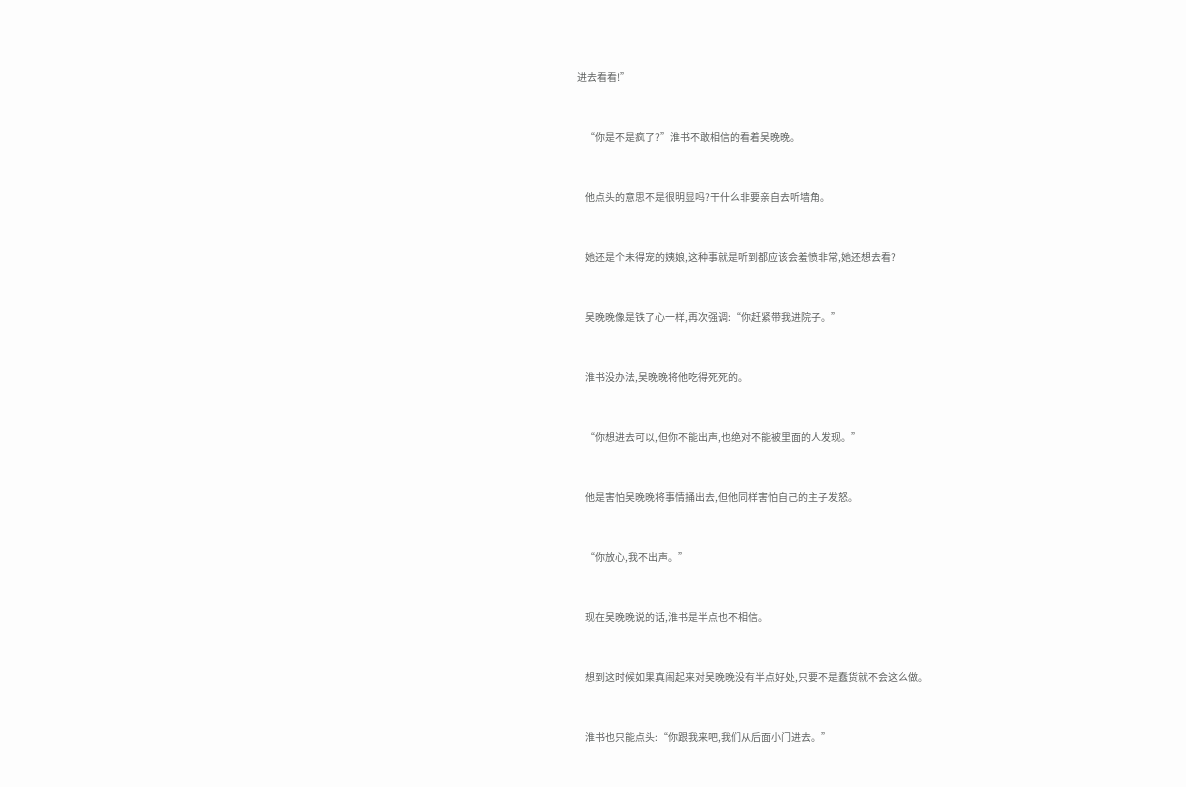进去看看!”


    “你是不是疯了?”淮书不敢相信的看着吴晚晚。


    他点头的意思不是很明显吗?干什么非要亲自去听墙角。


    她还是个未得宠的姨娘,这种事就是听到都应该会羞愤非常,她还想去看?


    吴晚晚像是铁了心一样,再次强调:“你赶紧带我进院子。”


    淮书没办法,吴晚晚将他吃得死死的。


    “你想进去可以,但你不能出声,也绝对不能被里面的人发现。”


    他是害怕吴晚晚将事情捅出去,但他同样害怕自己的主子发怒。


    “你放心,我不出声。”


    现在吴晚晚说的话,淮书是半点也不相信。


    想到这时候如果真闹起来对吴晚晚没有半点好处,只要不是蠢货就不会这么做。


    淮书也只能点头:“你跟我来吧,我们从后面小门进去。”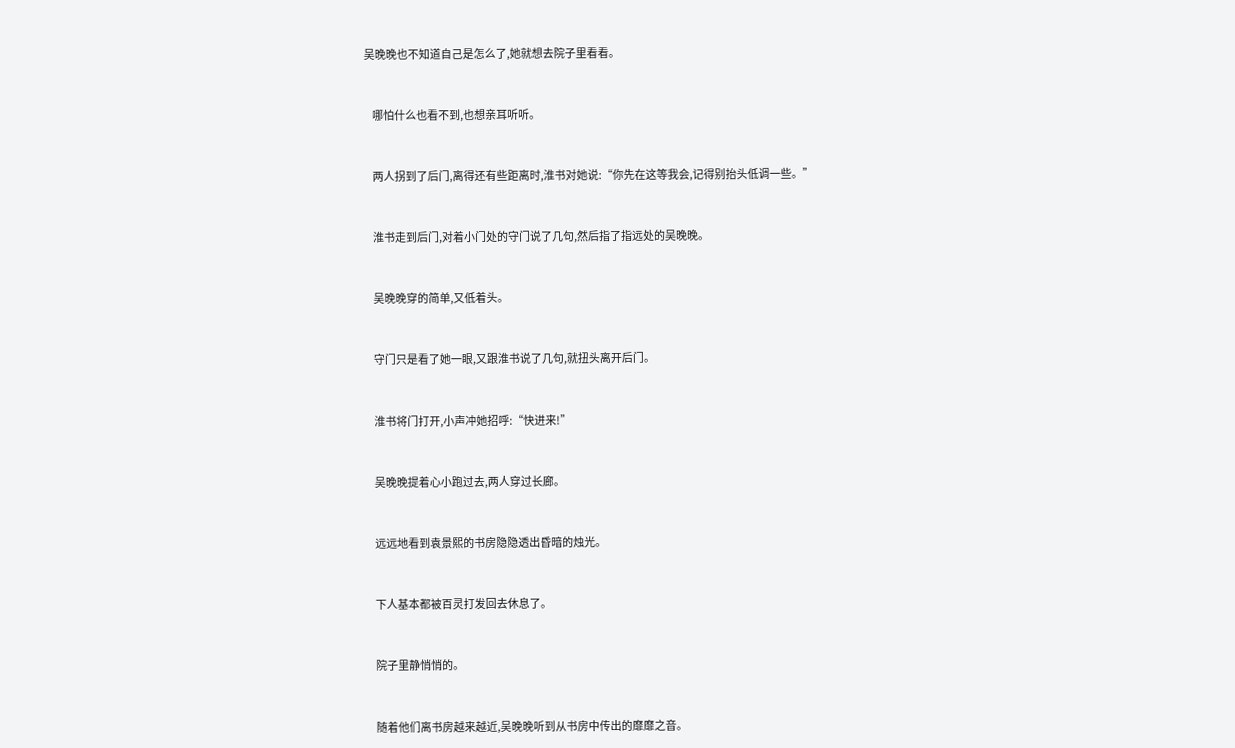吴晚晚也不知道自己是怎么了,她就想去院子里看看。


    哪怕什么也看不到,也想亲耳听听。


    两人拐到了后门,离得还有些距离时,淮书对她说:“你先在这等我会,记得别抬头低调一些。”


    淮书走到后门,对着小门处的守门说了几句,然后指了指远处的吴晚晚。


    吴晚晚穿的简单,又低着头。


    守门只是看了她一眼,又跟淮书说了几句,就扭头离开后门。


    淮书将门打开,小声冲她招呼:“快进来!”


    吴晚晚提着心小跑过去,两人穿过长廊。


    远远地看到袁景熙的书房隐隐透出昏暗的烛光。


    下人基本都被百灵打发回去休息了。


    院子里静悄悄的。


    随着他们离书房越来越近,吴晚晚听到从书房中传出的靡靡之音。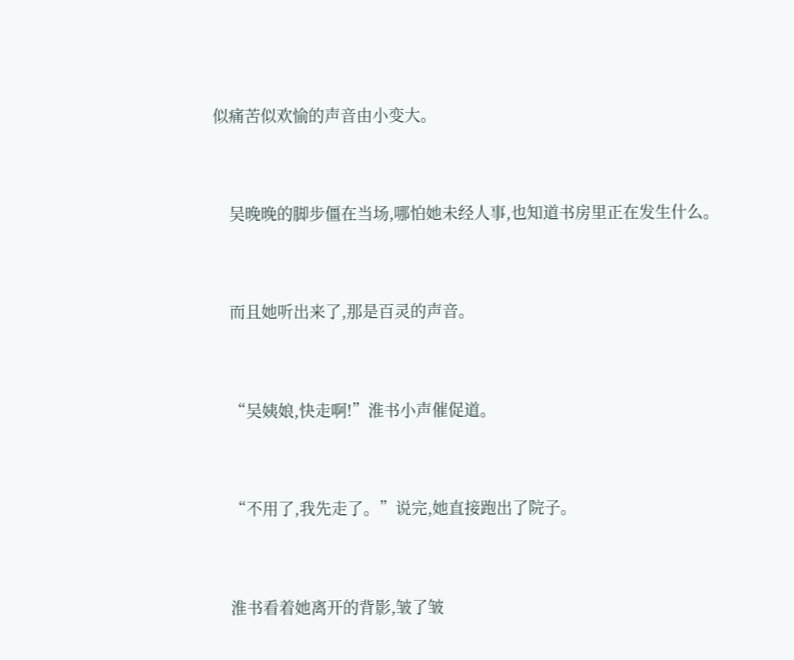似痛苦似欢愉的声音由小变大。


    吴晚晚的脚步僵在当场,哪怕她未经人事,也知道书房里正在发生什么。


    而且她听出来了,那是百灵的声音。


    “吴姨娘,快走啊!”淮书小声催促道。


    “不用了,我先走了。”说完,她直接跑出了院子。


    淮书看着她离开的背影,皱了皱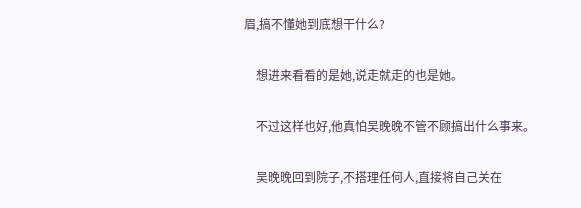眉,搞不懂她到底想干什么?


    想进来看看的是她,说走就走的也是她。


    不过这样也好,他真怕吴晚晚不管不顾搞出什么事来。


    吴晚晚回到院子,不搭理任何人,直接将自己关在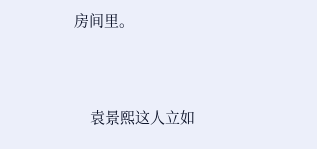房间里。


    袁景熙这人立如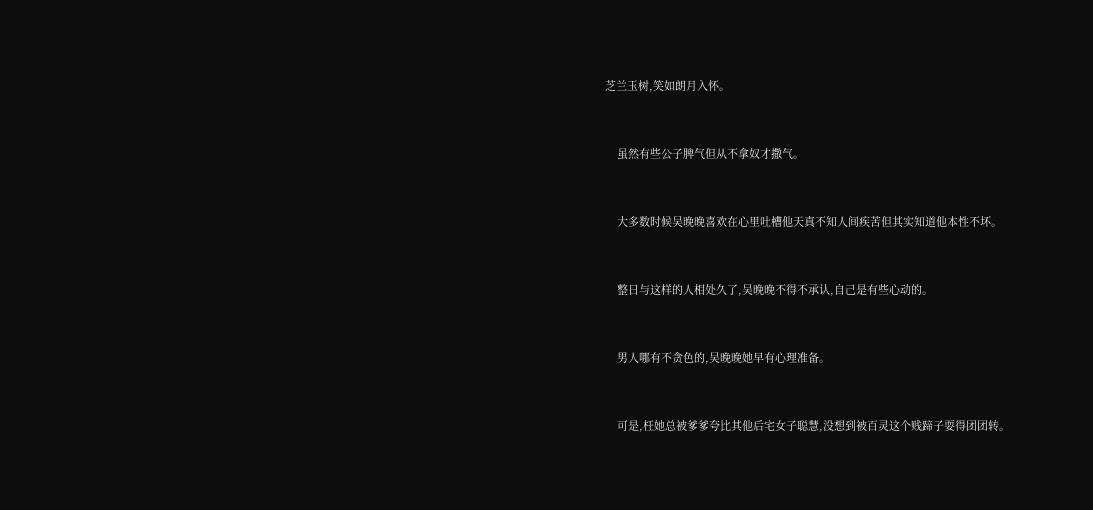芝兰玉树,笑如朗月入怀。


    虽然有些公子脾气但从不拿奴才撒气。


    大多数时候吴晚晚喜欢在心里吐槽他天真不知人间疾苦但其实知道他本性不坏。


    整日与这样的人相处久了,吴晚晚不得不承认,自己是有些心动的。


    男人哪有不贪色的,吴晚晚她早有心理准备。


    可是,枉她总被爹爹夸比其他后宅女子聪慧,没想到被百灵这个贱蹄子耍得团团转。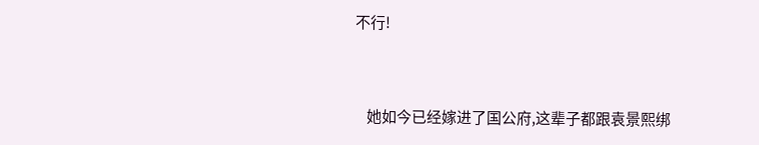不行!


    她如今已经嫁进了国公府,这辈子都跟袁景熙绑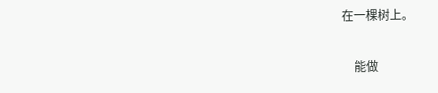在一棵树上。


    能做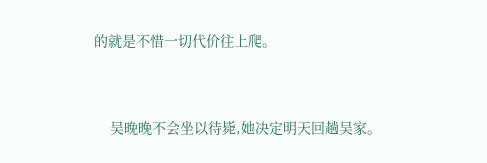的就是不惜一切代价往上爬。


    吴晚晚不会坐以待毙,她决定明天回趟吴家。